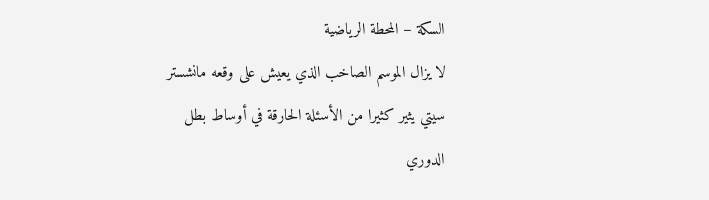السكة – المحطة الرياضية
لا يزال الموسم الصاخب الذي يعيش على وقعه مانشستر سيتي يثير كثيرا من الأسئلة الحارقة في أوساط بطل الدوري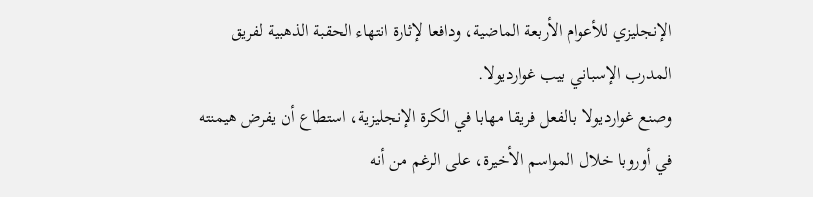الإنجليزي للأعوام الأربعة الماضية، ودافعا لإثارة انتهاء الحقبة الذهبية لفريق المدرب الإسباني بيب غوارديولا.
وصنع غوارديولا بالفعل فريقا مهابا في الكرة الإنجليزية، استطاع أن يفرض هيمنته في أوروبا خلال المواسم الأخيرة، على الرغم من أنه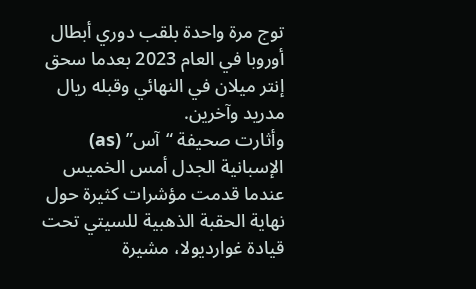توج مرة واحدة بلقب دوري أبطال أوروبا في العام 2023 بعدما سحق إنتر ميلان في النهائي وقبله ريال مدريد وآخرين.
وأثارت صحيفة “آس” (as) الإسبانية الجدل أمس الخميس عندما قدمت مؤشرات كثيرة حول نهاية الحقبة الذهبية للسيتي تحت قيادة غوارديولا، مشيرة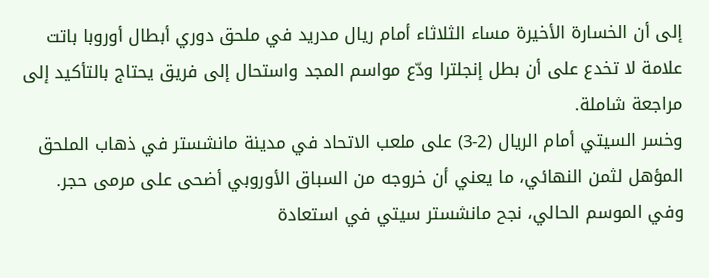إلى أن الخسارة الأخيرة مساء الثلاثاء أمام ريال مدريد في ملحق دوري أبطال أوروبا باتت علامة لا تخدع على أن بطل إنجلترا ودّع مواسم المجد واستحال إلى فريق يحتاج بالتأكيد إلى مراجعة شاملة.
وخسر السيتي أمام الريال (2-3) على ملعب الاتحاد في مدينة مانشستر في ذهاب الملحق المؤهل لثمن النهائي، ما يعني أن خروجه من السباق الأوروبي أضحى على مرمى حجر.
وفي الموسم الحالي، نجح مانشستر سيتي في استعادة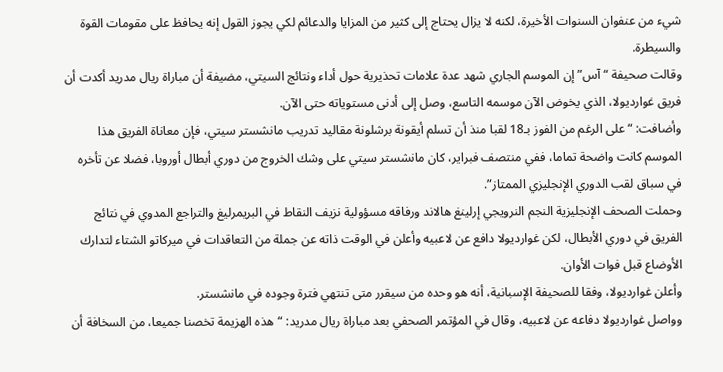شيء من عنفوان السنوات الأخيرة، لكنه لا يزال يحتاج إلى كثير من المزايا والدعائم لكي يجوز القول إنه يحافظ على مقومات القوة والسيطرة.
وقالت صحيفة “آس” إن الموسم الجاري شهد عدة علامات تحذيرية حول أداء ونتائج السيتي، مضيفة أن مباراة ريال مدريد أكدت أن فريق غوارديولا، الذي يخوض الآن موسمه التاسع، وصل إلى أدنى مستوياته حتى الآن.
وأضافت: “على الرغم من الفوز بـ18 لقبا منذ أن تسلم أيقونة برشلونة مقاليد تدريب مانشستر سيتي، فإن معاناة الفريق هذا الموسم كانت واضحة تماما، ففي منتصف فبراير، كان مانشستر سيتي على وشك الخروج من دوري أبطال أوروبا، فضلا عن تأخره في سباق لقب الدوري الإنجليزي الممتاز”.
وحملت الصحف الإنجليزية النجم النرويجي إرلينغ هالاند ورفاقه مسؤولية نزيف النقاط في البريمرليغ والتراجع المدوي في نتائج الفريق في دوري الأبطال، لكن غوارديولا دافع عن لاعبيه وأعلن في الوقت ذاته عن جملة من التعاقدات في ميركاتو الشتاء لتدارك الأوضاع قبل فوات الأوان.
وأعلن غوارديولا، وفقا للصحيفة الإسبانية، أنه هو وحده من سيقرر متى تنتهي فترة وجوده في مانشستر.
وواصل غوارديولا دفاعه عن لاعبيه، وقال في المؤتمر الصحفي بعد مباراة ريال مدريد: “هذه الهزيمة تخصنا جميعا، من السخافة أن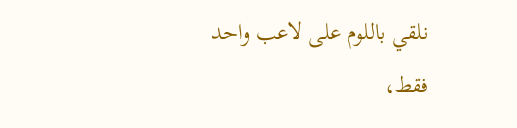نلقي باللوم على لاعب واحد فقط،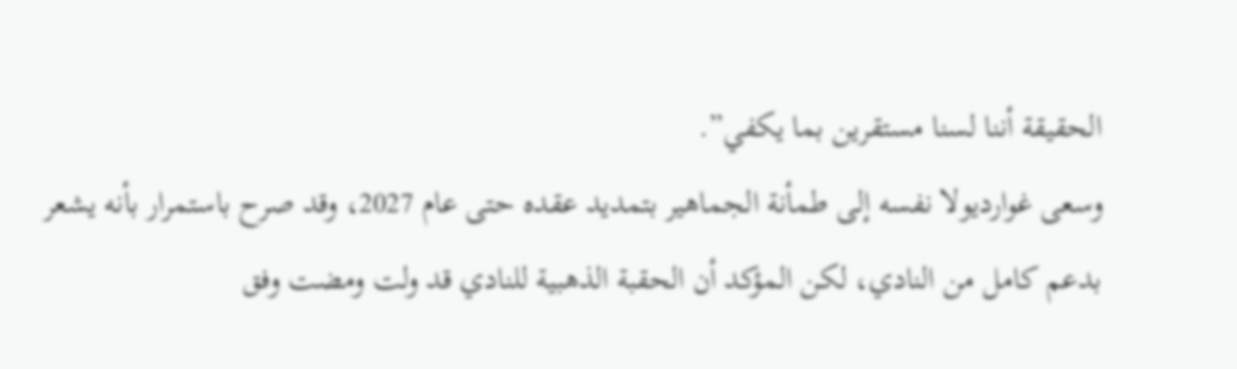الحقيقة أننا لسنا مستقرين بما يكفي”.
وسعى غوارديولا نفسه إلى طمأنة الجماهير بتمديد عقده حتى عام 2027، وقد صرح باستمرار بأنه يشعر بدعم كامل من النادي، لكن المؤكد أن الحقبة الذهبية للنادي قد ولت ومضت وفق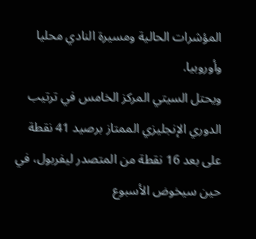المؤشرات الحالية ومسيرة النادي محليا وأوروبيا.
ويحتل السيتي المركز الخامس في ترتيب الدوري الإنجليزي الممتاز برصيد 41 نقطة على بعد 16 نقطة من المتصدر ليفربول، في حين سيخوض الأسبوع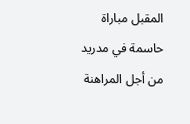المقبل مباراة حاسمة في مدريد من أجل المراهنة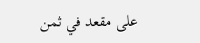على مقعد في ثمن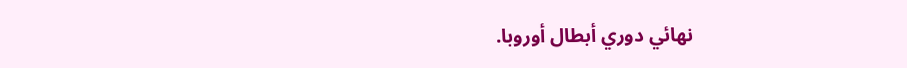نهائي دوري أبطال أوروبا.